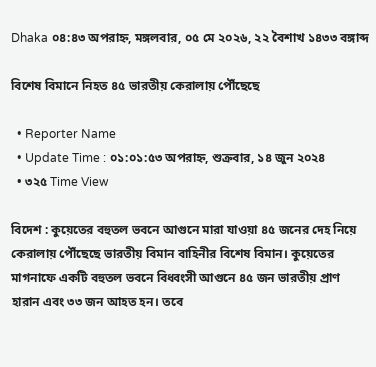Dhaka ০৪:৪৩ অপরাহ্ন, মঙ্গলবার, ০৫ মে ২০২৬, ২২ বৈশাখ ১৪৩৩ বঙ্গাব্দ

বিশেষ বিমানে নিহত ৪৫ ভারতীয় কেরালায় পৌঁছেছে

  • Reporter Name
  • Update Time : ০১:০১:৫৩ অপরাহ্ন, শুক্রবার, ১৪ জুন ২০২৪
  • ৩২৫ Time View

বিদেশ : কুয়েতের বহুতল ভবনে আগুনে মারা যাওয়া ৪৫ জনের দেহ নিয়ে কেরালায় পৌঁছেছে ভারতীয় বিমান বাহিনীর বিশেষ বিমান। কুয়েতের মাগনাফে একটি বহুতল ভবনে বিধ্বংসী আগুনে ৪৫ জন ভারতীয় প্রাণ হারান এবং ৩৩ জন আহত হন। তবে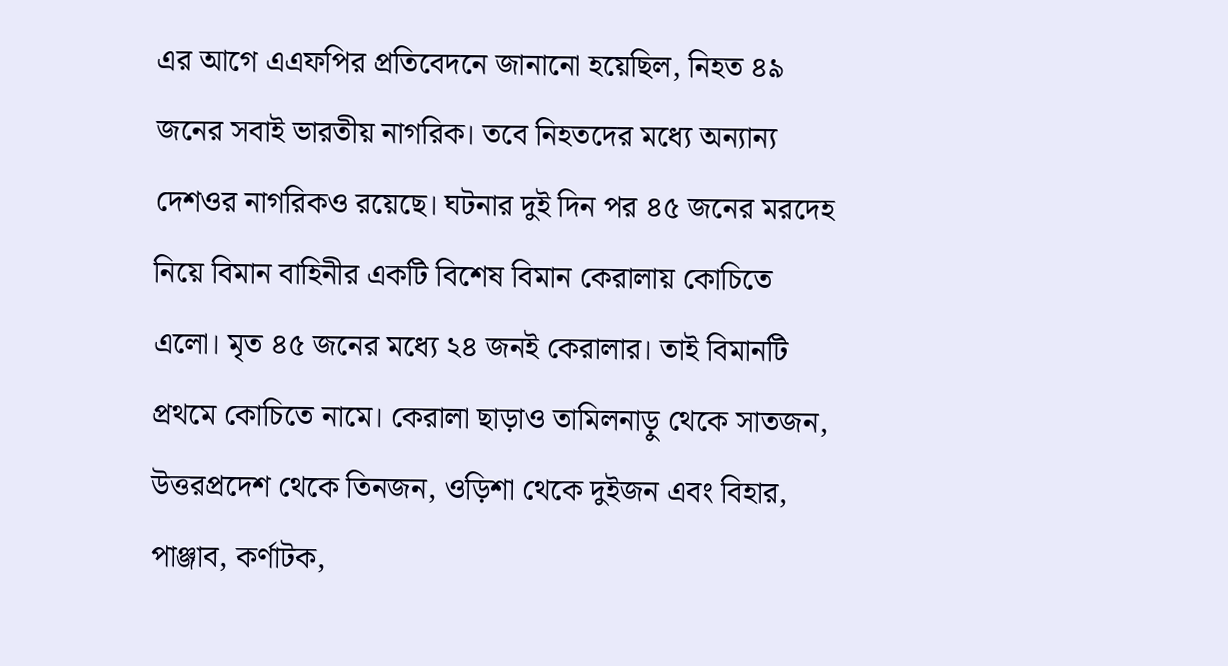এর আগে এএফপির প্রতিবেদনে জানানো হয়েছিল, নিহত ৪৯ জনের সবাই ভারতীয় নাগরিক। তবে নিহতদের মধ্যে অন্যান্য দেশওর নাগরিকও রয়েছে। ঘটনার দুই দিন পর ৪৫ জনের মরদেহ নিয়ে বিমান বাহিনীর একটি বিশেষ বিমান কেরালায় কোচিতে এলো। মৃত ৪৫ জনের মধ্যে ২৪ জনই কেরালার। তাই বিমানটি প্রথমে কোচিতে নামে। কেরালা ছাড়াও তামিলনাড়ু থেকে সাতজন, উত্তরপ্রদেশ থেকে তিনজন, ওড়িশা থেকে দুইজন এবং বিহার, পাঞ্জাব, কর্ণাটক,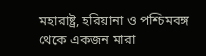মহারাষ্ট্র, হরিয়ানা ও পশ্চিমবঙ্গ থেকে একজন মারা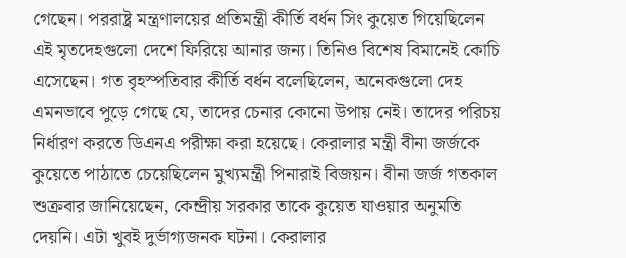গেছেন। পররাষ্ট্র মন্ত্রণালয়ের প্রতিমন্ত্রী কীর্তি বর্ধন সিং কুয়েত গিয়েছিলেন এই মৃতদেহগুলো দেশে ফিরিয়ে আনার জন্য। তিনিও বিশেষ বিমানেই কোচি এসেছেন। গত বৃহস্পতিবার কীর্তি বর্ধন বলেছিলেন, অনেকগুলো দেহ এমনভাবে পুড়ে গেছে যে, তাদের চেনার কোনো উপায় নেই। তাদের পরিচয় নির্ধারণ করতে ডিএনএ পরীক্ষা করা হয়েছে। কেরালার মন্ত্রী বীনা জর্জকে কুয়েতে পাঠাতে চেয়েছিলেন মুখ্যমন্ত্রী পিনারাই বিজয়ন। বীনা জর্জ গতকাল শুক্রবার জানিয়েছেন, কেন্দ্রীয় সরকার তাকে কুয়েত যাওয়ার অনুমতি দেয়নি। এটা খুবই দুর্ভাগ্যজনক ঘটনা। কেরালার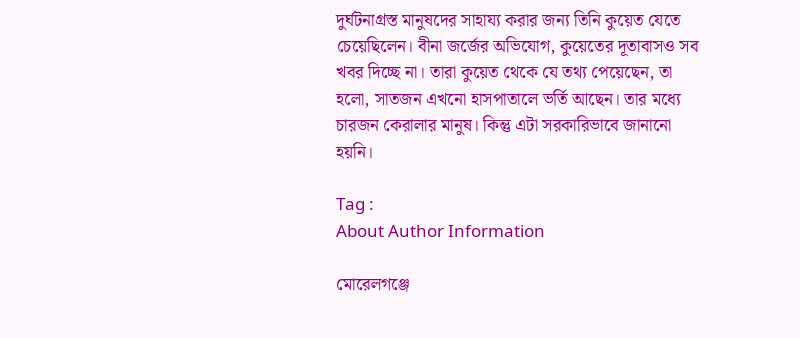দুর্ঘটনাগ্রস্ত মানুষদের সাহায্য করার জন্য তিনি কুয়েত যেতে চেয়েছিলেন। বীনা জর্জের অভিযোগ, কুয়েতের দূতাবাসও সব খবর দিচ্ছে না। তারা কুয়েত থেকে যে তথ্য পেয়েছেন, তা হলো, সাতজন এখনো হাসপাতালে ভর্তি আছেন। তার মধ্যে চারজন কেরালার মানুষ। কিন্তু এটা সরকারিভাবে জানানো হয়নি।

Tag :
About Author Information

মোরেলগঞ্জে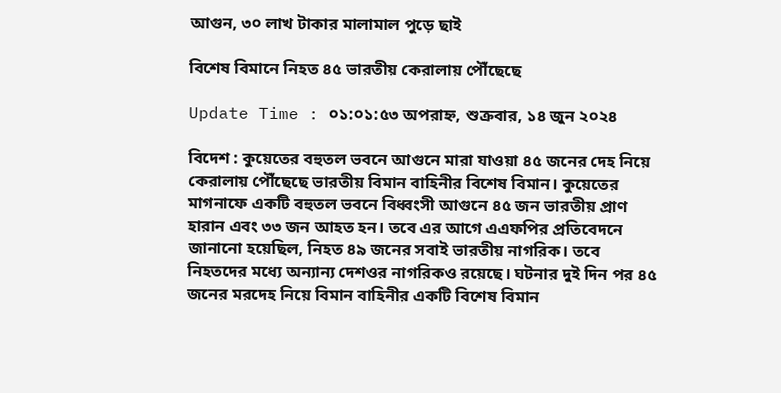আগুন, ৩০ লাখ টাকার মালামাল পুড়ে ছাই

বিশেষ বিমানে নিহত ৪৫ ভারতীয় কেরালায় পৌঁছেছে

Update Time : ০১:০১:৫৩ অপরাহ্ন, শুক্রবার, ১৪ জুন ২০২৪

বিদেশ : কুয়েতের বহুতল ভবনে আগুনে মারা যাওয়া ৪৫ জনের দেহ নিয়ে কেরালায় পৌঁছেছে ভারতীয় বিমান বাহিনীর বিশেষ বিমান। কুয়েতের মাগনাফে একটি বহুতল ভবনে বিধ্বংসী আগুনে ৪৫ জন ভারতীয় প্রাণ হারান এবং ৩৩ জন আহত হন। তবে এর আগে এএফপির প্রতিবেদনে জানানো হয়েছিল, নিহত ৪৯ জনের সবাই ভারতীয় নাগরিক। তবে নিহতদের মধ্যে অন্যান্য দেশওর নাগরিকও রয়েছে। ঘটনার দুই দিন পর ৪৫ জনের মরদেহ নিয়ে বিমান বাহিনীর একটি বিশেষ বিমান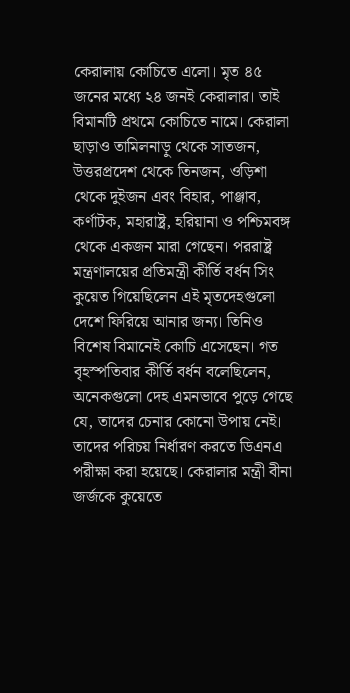কেরালায় কোচিতে এলো। মৃত ৪৫ জনের মধ্যে ২৪ জনই কেরালার। তাই বিমানটি প্রথমে কোচিতে নামে। কেরালা ছাড়াও তামিলনাড়ু থেকে সাতজন, উত্তরপ্রদেশ থেকে তিনজন, ওড়িশা থেকে দুইজন এবং বিহার, পাঞ্জাব, কর্ণাটক, মহারাষ্ট্র, হরিয়ানা ও পশ্চিমবঙ্গ থেকে একজন মারা গেছেন। পররাষ্ট্র মন্ত্রণালয়ের প্রতিমন্ত্রী কীর্তি বর্ধন সিং কুয়েত গিয়েছিলেন এই মৃতদেহগুলো দেশে ফিরিয়ে আনার জন্য। তিনিও বিশেষ বিমানেই কোচি এসেছেন। গত বৃহস্পতিবার কীর্তি বর্ধন বলেছিলেন, অনেকগুলো দেহ এমনভাবে পুড়ে গেছে যে, তাদের চেনার কোনো উপায় নেই। তাদের পরিচয় নির্ধারণ করতে ডিএনএ পরীক্ষা করা হয়েছে। কেরালার মন্ত্রী বীনা জর্জকে কুয়েতে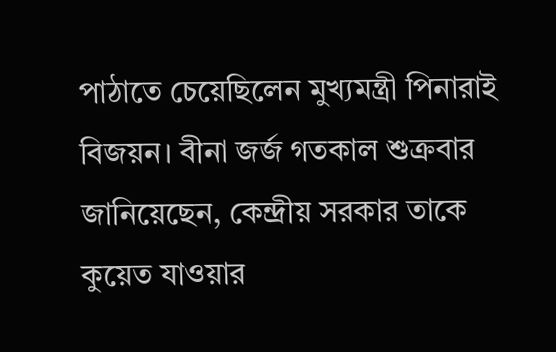পাঠাতে চেয়েছিলেন মুখ্যমন্ত্রী পিনারাই বিজয়ন। বীনা জর্জ গতকাল শুক্রবার জানিয়েছেন, কেন্দ্রীয় সরকার তাকে কুয়েত যাওয়ার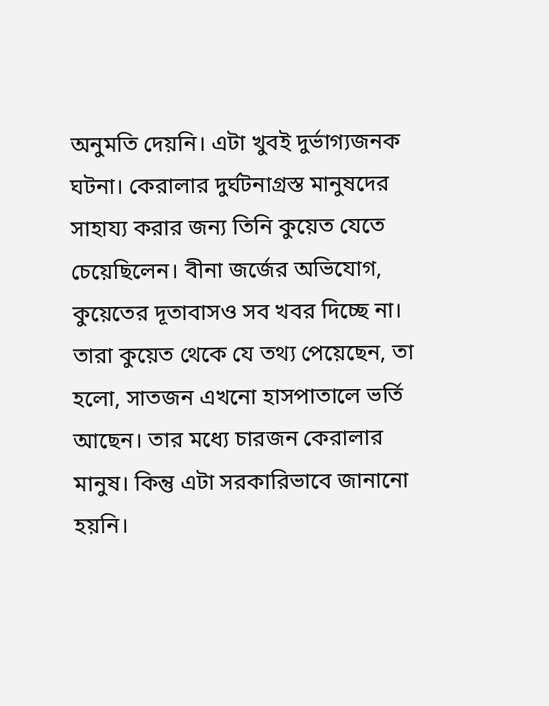অনুমতি দেয়নি। এটা খুবই দুর্ভাগ্যজনক ঘটনা। কেরালার দুর্ঘটনাগ্রস্ত মানুষদের সাহায্য করার জন্য তিনি কুয়েত যেতে চেয়েছিলেন। বীনা জর্জের অভিযোগ, কুয়েতের দূতাবাসও সব খবর দিচ্ছে না। তারা কুয়েত থেকে যে তথ্য পেয়েছেন, তা হলো, সাতজন এখনো হাসপাতালে ভর্তি আছেন। তার মধ্যে চারজন কেরালার মানুষ। কিন্তু এটা সরকারিভাবে জানানো হয়নি।